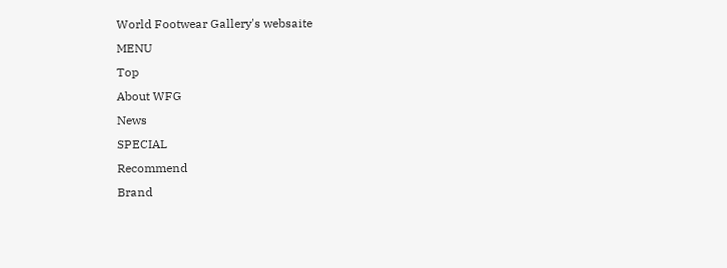World Footwear Gallery's websaite
MENU
Top
About WFG
News
SPECIAL
Recommend
Brand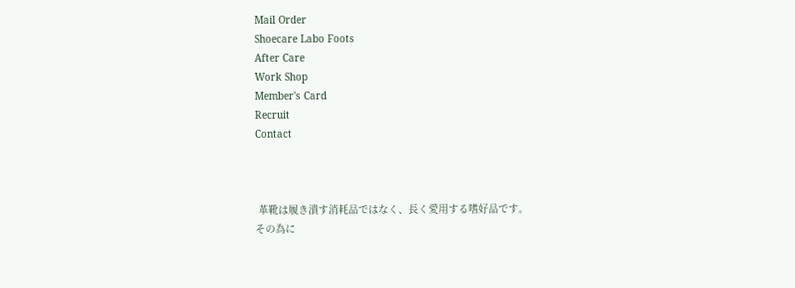Mail Order
Shoecare Labo Foots
After Care
Work Shop
Member's Card
Recruit
Contact



 革靴は履き潰す消耗品ではなく、長く愛用する嗜好品です。
その為に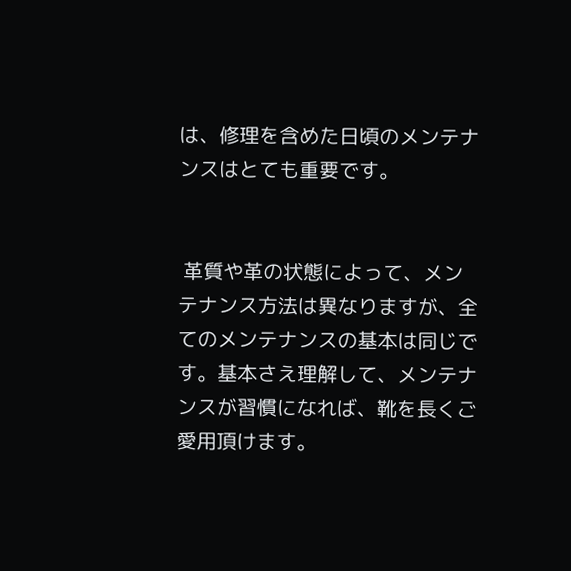は、修理を含めた日頃のメンテナンスはとても重要です。


 革質や革の状態によって、メンテナンス方法は異なりますが、全てのメンテナンスの基本は同じです。基本さえ理解して、メンテナンスが習慣になれば、靴を長くご愛用頂けます。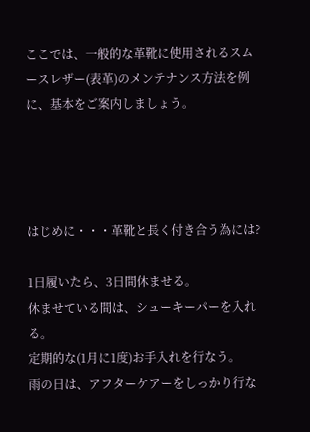ここでは、一般的な革靴に使用されるスムースレザー(表革)のメンテナンス方法を例に、基本をご案内しましょう。




はじめに・・・革靴と長く付き合う為には?

1日履いたら、3日間休ませる。
休ませている間は、シューキーパーを入れる。
定期的な(1月に1度)お手入れを行なう。
雨の日は、アフターケアーをしっかり行な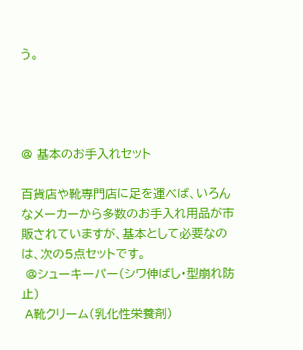う。




@ 基本のお手入れセット

百貨店や靴専門店に足を運べば、いろんなメーカーから多数のお手入れ用品が市販されていますが、基本として必要なのは、次の5点セットです。
 @シューキーパー(シワ伸ばし・型崩れ防止)
 A靴クリーム(乳化性栄養剤)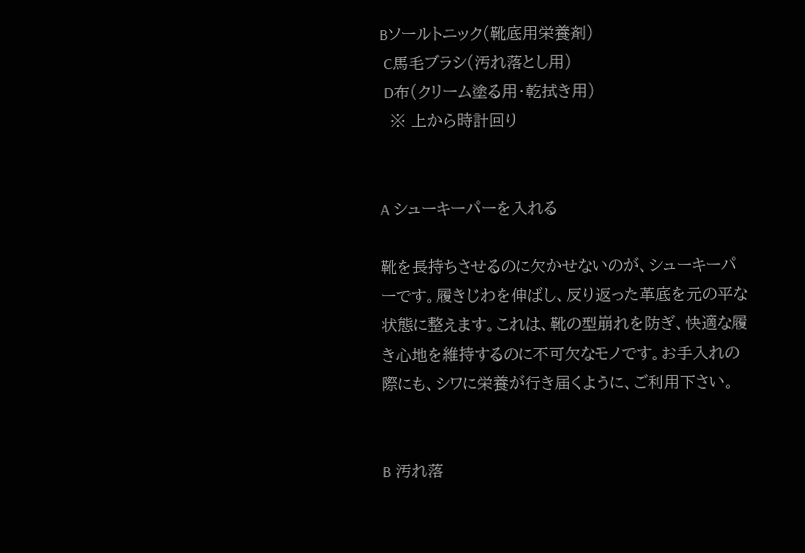Bソールトニック(靴底用栄養剤)
 C馬毛ブラシ(汚れ落とし用)
 D布(クリーム塗る用・乾拭き用)
  ※ 上から時計回り


A シューキーパーを入れる

靴を長持ちさせるのに欠かせないのが、シューキーパーです。履きじわを伸ばし、反り返った革底を元の平な状態に整えます。これは、靴の型崩れを防ぎ、快適な履き心地を維持するのに不可欠なモノです。お手入れの際にも、シワに栄養が行き届くように、ご利用下さい。


B 汚れ落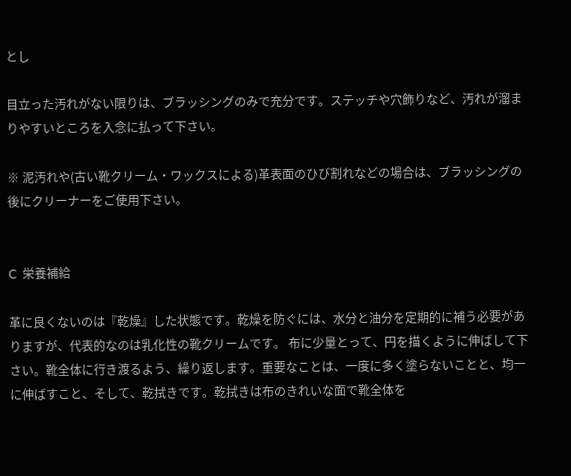とし

目立った汚れがない限りは、ブラッシングのみで充分です。ステッチや穴飾りなど、汚れが溜まりやすいところを入念に払って下さい。

※ 泥汚れや(古い靴クリーム・ワックスによる)革表面のひび割れなどの場合は、ブラッシングの後にクリーナーをご使用下さい。


C  栄養補給

革に良くないのは『乾燥』した状態です。乾燥を防ぐには、水分と油分を定期的に補う必要がありますが、代表的なのは乳化性の靴クリームです。 布に少量とって、円を描くように伸ばして下さい。靴全体に行き渡るよう、繰り返します。重要なことは、一度に多く塗らないことと、均一に伸ばすこと、そして、乾拭きです。乾拭きは布のきれいな面で靴全体を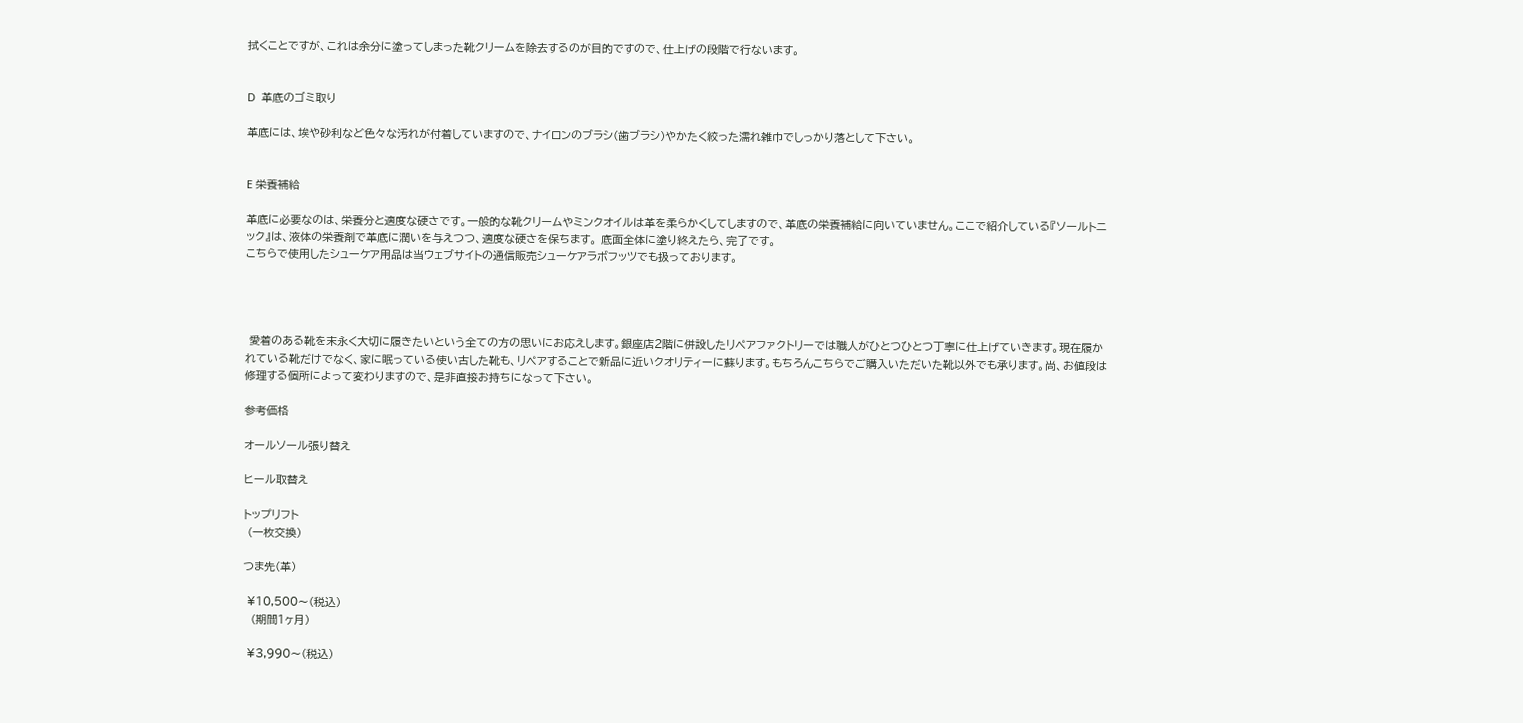拭くことですが、これは余分に塗ってしまった靴クリームを除去するのが目的ですので、仕上げの段階で行ないます。


D  革底のゴミ取り

革底には、埃や砂利など色々な汚れが付着していますので、ナイロンのブラシ(歯ブラシ)やかたく絞った濡れ雑巾でしっかり落として下さい。


E 栄養補給

革底に必要なのは、栄養分と適度な硬さです。一般的な靴クリームやミンクオイルは革を柔らかくしてしますので、革底の栄養補給に向いていません。ここで紹介している『ソールトニック』は、液体の栄養剤で革底に潤いを与えつつ、適度な硬さを保ちます。 底面全体に塗り終えたら、完了です。
こちらで使用したシューケア用品は当ウェブサイトの通信販売シューケアラボフッツでも扱っております。




 愛着のある靴を末永く大切に履きたいという全ての方の思いにお応えします。銀座店2階に併設したリペアファクトリーでは職人がひとつひとつ丁寧に仕上げていきます。現在履かれている靴だけでなく、家に眠っている使い古した靴も、リペアすることで新品に近いクオリティーに蘇ります。もちろんこちらでご購入いただいた靴以外でも承ります。尚、お値段は修理する個所によって変わりますので、是非直接お持ちになって下さい。

参考価格

オールソール張り替え

ヒール取替え

トップリフト
 (一枚交換)

つま先(革)

 ¥10,500〜(税込)
  (期間1ヶ月)

 ¥3,990〜(税込)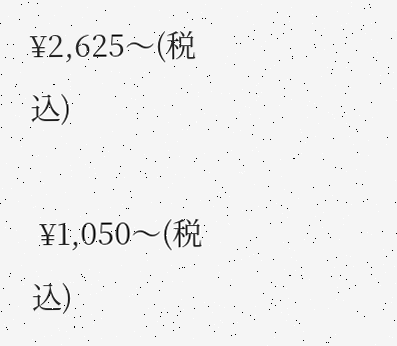¥2,625〜(税込)

 ¥1,050〜(税込)